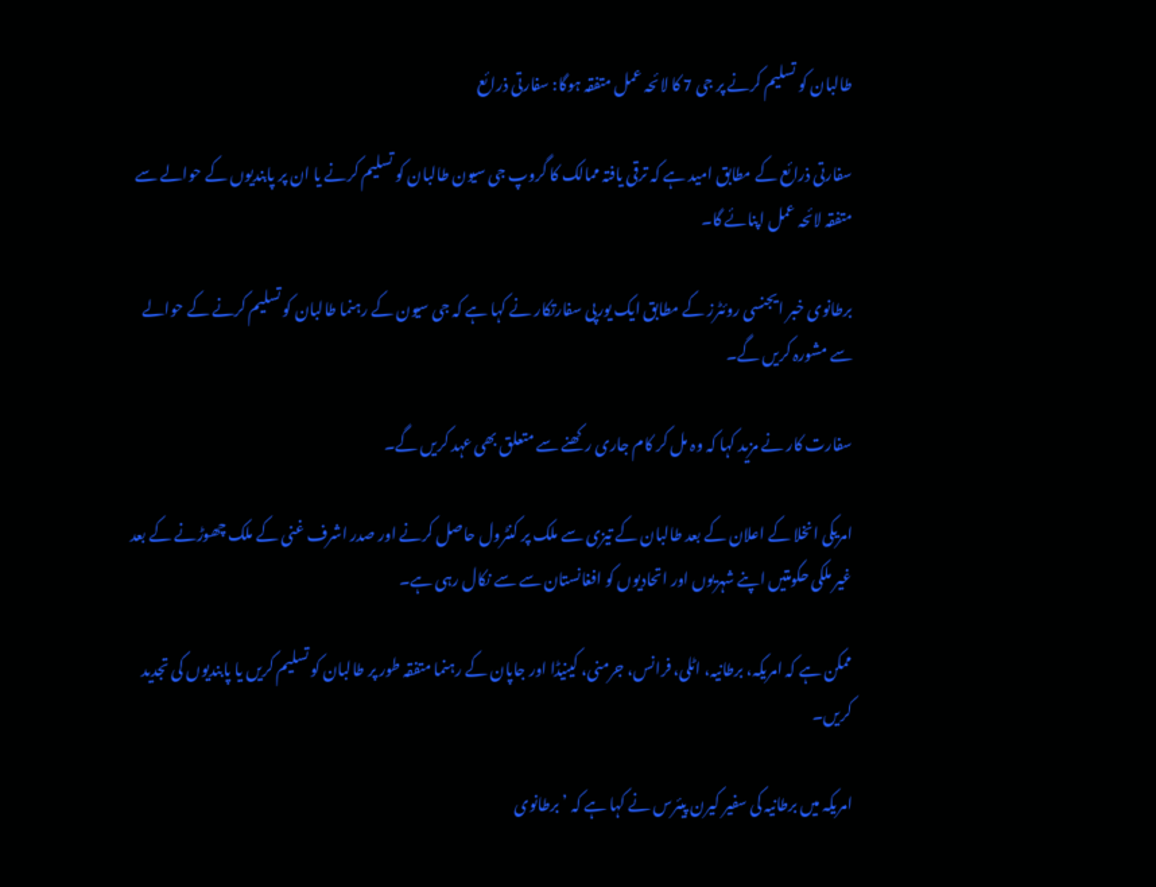طالبان کو تسلیم کرنے پر جی 7 کا لائحہ عمل متفقہ ہوگا: سفارتی ذرائع

سفارتی ذرائع کے مطابق امید ہے کہ ترقی یافتہ ممالک کا گروپ جی سیون طالبان کو تسلیم کرنے یا ان پر پابندیوں کے حوالے سے متفقہ لائحہ عمل اپنائے گا۔

برطانوی خبر ایجنسی روئٹرز کے مطابق ایک یورپی سفارتکار نے کہا ہے کہ جی سیون کے رہنما طالبان کو تسلیم کرنے کے حوالے سے مشورہ کریں گے۔

سفارت کار نے مزید کہا کہ وہ مل کر کام جاری رکھنے سے متعلق بھی عہد کریں گے۔

امریکی انخلا کے اعلان کے بعد طالبان کے تیزی سے ملک پر کنٹرول حاصل کرنے اور صدر اشرف غنی کے ملک چھوڑنے کے بعد غیر ملکی حکومتیں اپنے شہریوں اور اتحادیوں کو افغانستان سے سے نکال رہی ہے۔

ممکن ہے کہ امریکہ، برطانیہ، اٹلی، فرانس، جرمنی، کینیڈا اور جاپان کے رہنما متفقہ طور پر طالبان کو تسلیم کریں یا پابندیوں کی تجدید کریں۔

امریکہ میں برطانیہ کی سفیر کیرن پیئرس نے کہا ہے کہ ’برطانوی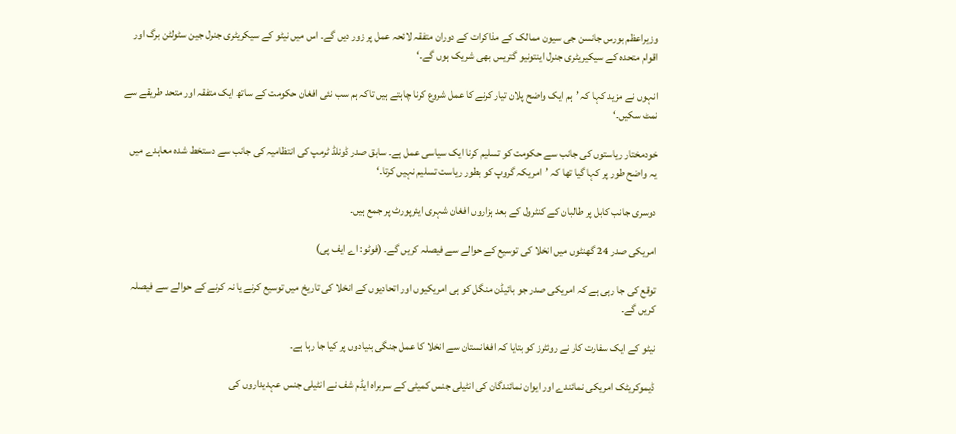وزیراعظم بورس جانسن جی سیون ممالک کے مذاکرات کے دوران متفقہ لائحہ عمل پر زور دیں گے۔ اس میں نیٹو کے سیکریٹری جنرل جین سٹولٹن برگ اور اقوام متحدہ کے سیکیریٹری جنرل اینتونیو گتریس بھی شریک ہوں گے۔‘

انہوں نے مزید کہا کہ ’ہم ایک واضح پلان تیار کرنے کا عمل شروع کرنا چاہتے ہیں تاکہ ہم سب نئی افغان حکومت کے ساتھ ایک متفقہ اور متحد طریقے سے نمٹ سکیں۔‘

خودمختار ریاستوں کی جانب سے حکومت کو تسلیم کرنا ایک سیاسی عمل ہے۔ سابق صدر ڈونلڈ ٹرمپ کی انتظامیہ کی جانب سے دستخط شدہ معاہدے میں یہ واضح طور پر کہا گیا تھا کہ ’امریکہ گروپ کو بطور ریاست تسلیم نہیں کرتا۔‘

دوسری جانب کابل پر طالبان کے کنٹرول کے بعد ہزاروں افغان شہری ایئرپورٹ پر جمع ہیں۔

امریکی صدر 24 گھنٹوں میں انخلا کی توسیع کے حوالے سے فیصلہ کریں گے۔ (فوٹو: اے ایف پی)

توقع کی جا رہی ہے کہ امریکی صدر جو بائیڈن منگل کو ہی امریکیوں اور اتحادیوں کے انخلا کی تاریخ میں توسیع کرنے یا نہ کرنے کے حوالے سے فیصلہ کریں گے۔

نیٹو کے ایک سفارت کار نے روئٹرز کو بتایا کہ افغانستان سے انخلا کا عمل جنگی بنیادوں پر کیا جا رہا ہے۔

ڈیموکریٹک امریکی نمائندے اور ایوان نمائندگان کی انٹیلی جنس کمیٹی کے سربراہ ایڈم شف نے انٹیلی جنس عہدیداروں کی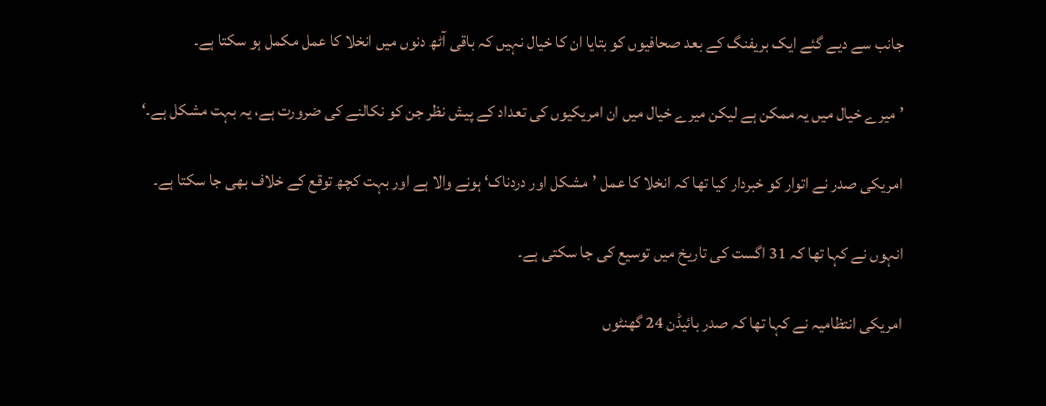جانب سے دیے گئے ایک بریفنگ کے بعد صحافیوں کو بتایا ان کا خیال نہیں کہ باقی آٹھ دنوں میں انخلا کا عمل مکمل ہو سکتا ہے۔

’میرے خیال میں یہ ممکن ہے لیکن میرے خیال میں ان امریکیوں کی تعداد کے پیش نظر جن کو نکالنے کی ضرورت ہے، یہ بہت مشکل ہے۔‘

امریکی صدر نے اتوار کو خبردار کیا تھا کہ انخلا کا عمل ’مشکل اور دردناک‘ ہونے والا ہے اور بہت کچھ توقع کے خلاف بھی جا سکتا ہے۔

انہوں نے کہا تھا کہ 31 اگست کی تاریخ میں توسیع کی جا سکتی ہے۔

امریکی انتظامیہ نے کہا تھا کہ صدر بائیڈن 24 گھنٹوں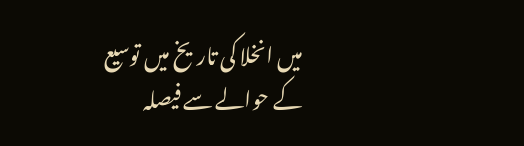میں انخلا کی تاریخ میں توسیع کے حوالے سے فیصلہ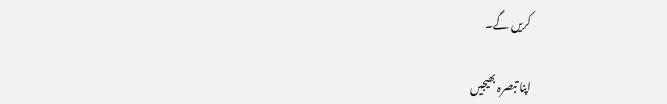کریں گے۔

اپنا تبصرہ بھیجیں